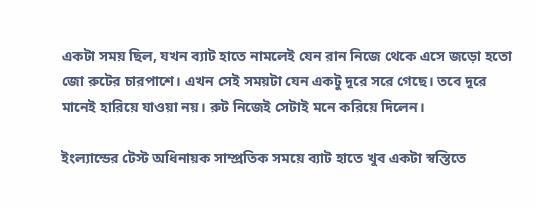একটা সময় ছিল, যখন ব্যাট হাতে নামলেই যেন রান নিজে থেকে এসে জড়ো হতো জো রুটের চারপাশে। এখন সেই সময়টা যেন একটু দূরে সরে গেছে। তবে দূরে মানেই হারিয়ে যাওয়া নয়। রুট নিজেই সেটাই মনে করিয়ে দিলেন।

ইংল্যান্ডের টেস্ট অধিনায়ক সাম্প্রতিক সময়ে ব্যাট হাতে খুব একটা স্বস্তিতে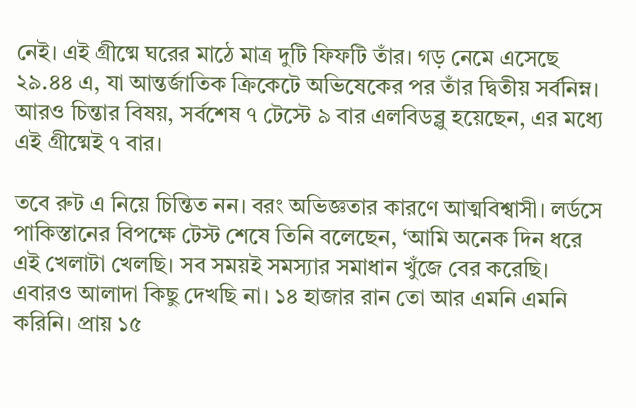নেই। এই গ্রীষ্মে ঘরের মাঠে মাত্র দুটি ফিফটি তাঁর। গড় নেমে এসেছে ২৯.৪৪ এ, যা আন্তর্জাতিক ক্রিকেটে অভিষেকের পর তাঁর দ্বিতীয় সর্বনিম্ন। আরও চিন্তার বিষয়, সর্বশেষ ৭ টেস্টে ৯ বার এলবিডব্লু হয়েছেন, এর মধ্যে এই গ্রীষ্মেই ৭ বার।

তবে রুট এ নিয়ে চিন্তিত নন। বরং অভিজ্ঞতার কারণে আত্মবিশ্বাসী। লর্ডসে পাকিস্তানের বিপক্ষে টেস্ট শেষে তিনি বলেছেন, ‘আমি অনেক দিন ধরে এই খেলাটা খেলছি। সব সময়ই সমস্যার সমাধান খুঁজে বের করেছি। এবারও আলাদা কিছু দেখছি না। ১৪ হাজার রান তো আর এমনি এমনি করিনি। প্রায় ১৫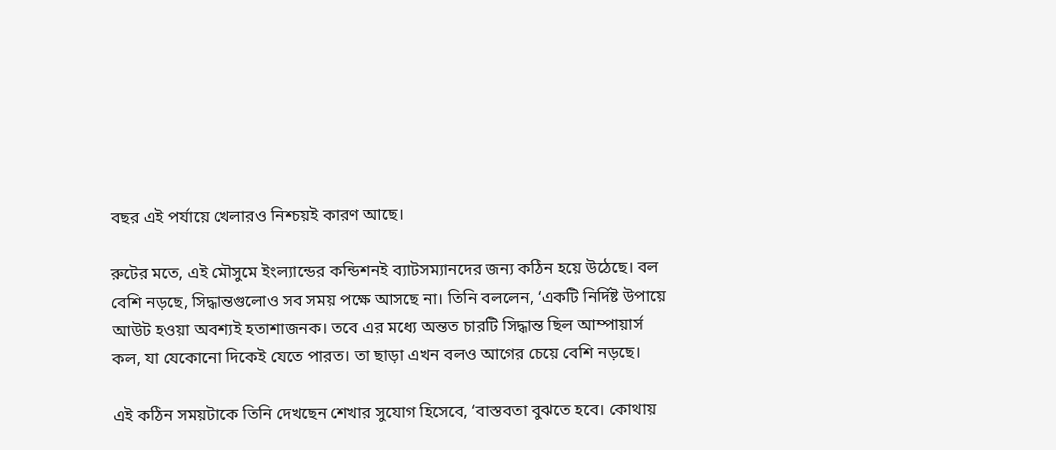বছর এই পর্যায়ে খেলারও নিশ্চয়ই কারণ আছে।

রুটের মতে, এই মৌসুমে ইংল্যান্ডের কন্ডিশনই ব্যাটসম্যানদের জন্য কঠিন হয়ে উঠেছে। বল বেশি নড়ছে, সিদ্ধান্তগুলোও সব সময় পক্ষে আসছে না। তিনি বললেন, ‘একটি নির্দিষ্ট উপায়ে আউট হওয়া অবশ্যই হতাশাজনক। তবে এর মধ্যে অন্তত চারটি সিদ্ধান্ত ছিল আম্পায়ার্স কল, যা যেকোনো দিকেই যেতে পারত। তা ছাড়া এখন বলও আগের চেয়ে বেশি নড়ছে।

এই কঠিন সময়টাকে তিনি দেখছেন শেখার সুযোগ হিসেবে, ‘বাস্তবতা বুঝতে হবে। কোথায়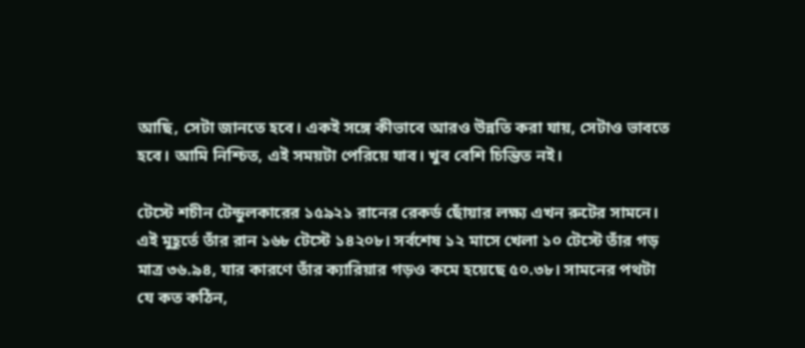আছি, সেটা জানতে হবে। একই সঙ্গে কীভাবে আরও উন্নতি করা যায়, সেটাও ভাবতে হবে। আমি নিশ্চিত, এই সময়টা পেরিয়ে যাব। খুব বেশি চিন্তিত নই।

টেস্টে শচীন টেন্ডুলকারের ১৫৯২১ রানের রেকর্ড ছোঁয়ার লক্ষ্য এখন রুটের সামনে। এই মুহূর্তে তাঁর রান ১৬৮ টেস্টে ১৪২০৮। সর্বশেষ ১২ মাসে খেলা ১০ টেস্টে তাঁর গড় মাত্র ৩৬.৯৪, যার কারণে তাঁর ক্যারিয়ার গড়ও কমে হয়েছে ৫০.৩৮। সামনের পথটা যে কত কঠিন,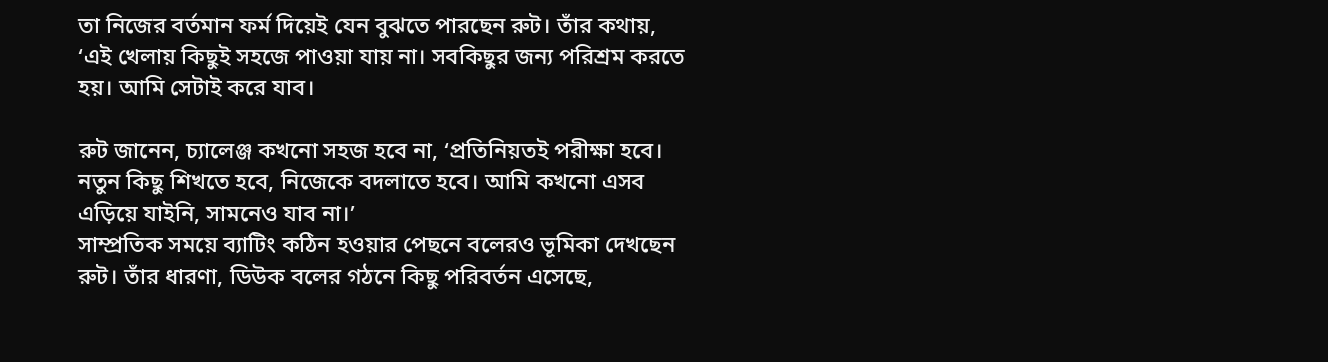তা নিজের বর্তমান ফর্ম দিয়েই যেন বুঝতে পারছেন রুট। তাঁর কথায়, ‘এই খেলায় কিছুই সহজে পাওয়া যায় না। সবকিছুর জন্য পরিশ্রম করতে হয়। আমি সেটাই করে যাব।

রুট জানেন, চ্যালেঞ্জ কখনো সহজ হবে না, ‘প্রতিনিয়তই পরীক্ষা হবে। নতুন কিছু শিখতে হবে, নিজেকে বদলাতে হবে। আমি কখনো এসব এড়িয়ে যাইনি, সামনেও যাব না।’
সাম্প্রতিক সময়ে ব্যাটিং কঠিন হওয়ার পেছনে বলেরও ভূমিকা দেখছেন রুট। তাঁর ধারণা, ডিউক বলের গঠনে কিছু পরিবর্তন এসেছে,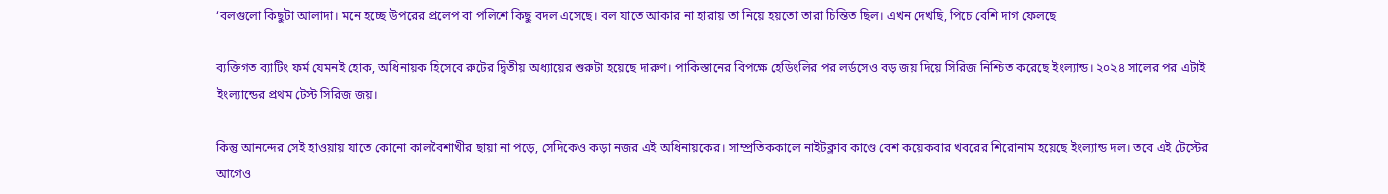‘বলগুলো কিছুটা আলাদা। মনে হচ্ছে উপরের প্রলেপ বা পলিশে কিছু বদল এসেছে। বল যাতে আকার না হারায় তা নিয়ে হয়তো তারা চিন্তিত ছিল। এখন দেখছি, পিচে বেশি দাগ ফেলছে

ব্যক্তিগত ব্যাটিং ফর্ম যেমনই হোক, অধিনায়ক হিসেবে রুটের দ্বিতীয় অধ্যায়ের শুরুটা হয়েছে দারুণ। পাকিস্তানের বিপক্ষে হেডিংলির পর লর্ডসেও বড় জয় দিয়ে সিরিজ নিশ্চিত করেছে ইংল্যান্ড। ২০২৪ সালের পর এটাই ইংল্যান্ডের প্রথম টেস্ট সিরিজ জয়।

কিন্তু আনন্দের সেই হাওয়ায় যাতে কোনো কালবৈশাখীর ছায়া না পড়ে, সেদিকেও কড়া নজর এই অধিনায়কের। সাম্প্রতিককালে নাইটক্লাব কাণ্ডে বেশ কয়েকবার খবরের শিরোনাম হয়েছে ইংল্যান্ড দল। তবে এই টেস্টের আগেও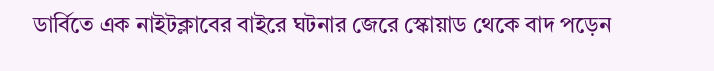ডার্বিতে এক নাইটক্লাবের বাইরে ঘটনার জেরে স্কোয়াড থেকে বাদ পড়েন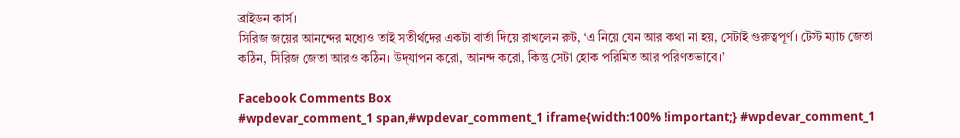ব্রাইডন কার্স।
সিরিজ জয়ের আনন্দের মধ্যেও তাই সতীর্থদের একটা বার্তা দিয়ে রাখলেন রুট, ‘এ নিয়ে যেন আর কথা না হয়, সেটাই গুরুত্বপূর্ণ। টেস্ট ম্যাচ জেতা কঠিন, সিরিজ জেতা আরও কঠিন। উদ্‌যাপন করো, আনন্দ করো, কিন্তু সেটা হোক পরিমিত আর পরিণতভাবে।’

Facebook Comments Box
#wpdevar_comment_1 span,#wpdevar_comment_1 iframe{width:100% !important;} #wpdevar_comment_1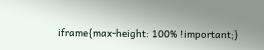iframe{max-height: 100% !important;}